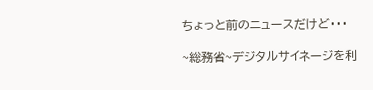ちょっと前のニュースだけど・・・

~総務省~デジタルサイネージを利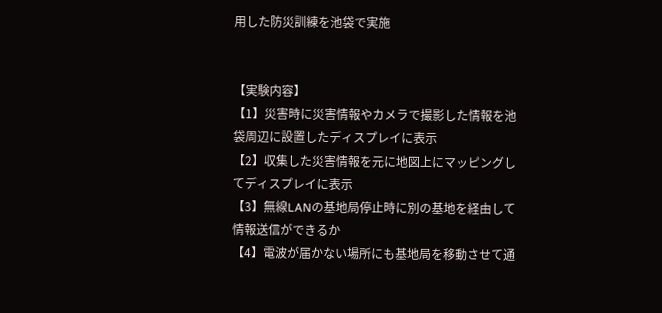用した防災訓練を池袋で実施


【実験内容】
【1】災害時に災害情報やカメラで撮影した情報を池袋周辺に設置したディスプレイに表示
【2】収集した災害情報を元に地図上にマッピングしてディスプレイに表示
【3】無線LANの基地局停止時に別の基地を経由して情報送信ができるか
【4】電波が届かない場所にも基地局を移動させて通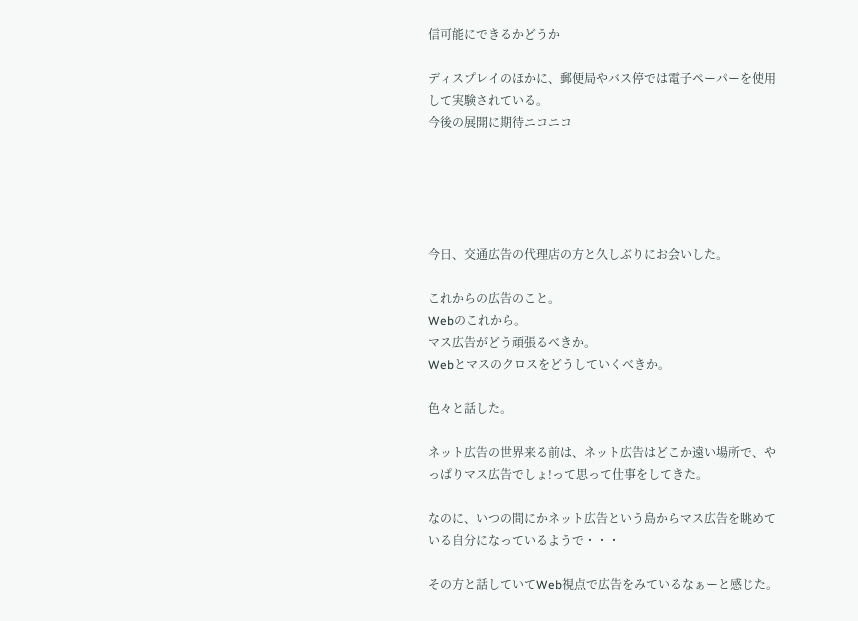信可能にできるかどうか

ディスプレイのほかに、郵便局やバス停では電子ペーパーを使用して実験されている。
今後の展開に期待ニコニコ





今日、交通広告の代理店の方と久しぶりにお会いした。

これからの広告のこと。
Webのこれから。
マス広告がどう頑張るべきか。
Webとマスのクロスをどうしていくべきか。

色々と話した。

ネット広告の世界来る前は、ネット広告はどこか遠い場所で、やっぱりマス広告でしょ!って思って仕事をしてきた。

なのに、いつの間にかネット広告という島からマス広告を眺めている自分になっているようで・・・

その方と話していてWeb視点で広告をみているなぁーと感じた。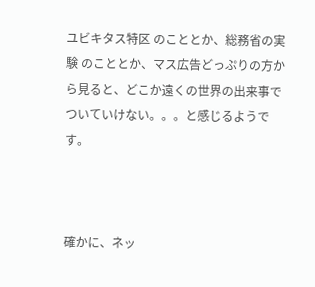ユビキタス特区 のこととか、総務省の実験 のこととか、マス広告どっぷりの方から見ると、どこか遠くの世界の出来事でついていけない。。。と感じるようです。



確かに、ネッ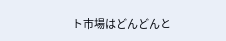ト市場はどんどんと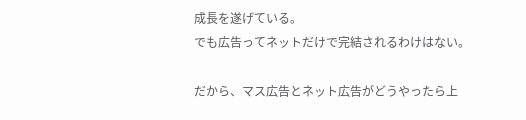成長を遂げている。
でも広告ってネットだけで完結されるわけはない。

だから、マス広告とネット広告がどうやったら上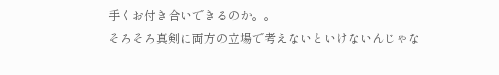手くお付き合いできるのか。。
そろそろ真剣に両方の立場で考えないといけないんじゃな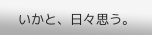いかと、日々思う。